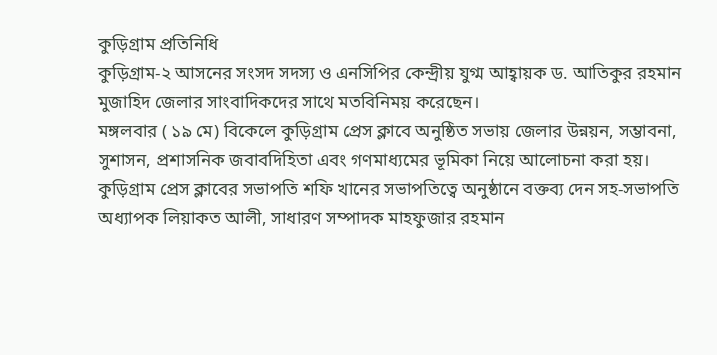কুড়িগ্রাম প্রতিনিধি
কুড়িগ্রাম-২ আসনের সংসদ সদস্য ও এনসিপির কেন্দ্রীয় যুগ্ম আহ্বায়ক ড. আতিকুর রহমান মুজাহিদ জেলার সাংবাদিকদের সাথে মতবিনিময় করেছেন।
মঙ্গলবার ( ১৯ মে) বিকেলে কুড়িগ্রাম প্রেস ক্লাবে অনুষ্ঠিত সভায় জেলার উন্নয়ন, সম্ভাবনা, সুশাসন, প্রশাসনিক জবাবদিহিতা এবং গণমাধ্যমের ভূমিকা নিয়ে আলোচনা করা হয়।
কুড়িগ্রাম প্রেস ক্লাবের সভাপতি শফি খানের সভাপতিত্বে অনুষ্ঠানে বক্তব্য দেন সহ-সভাপতি অধ্যাপক লিয়াকত আলী, সাধারণ সম্পাদক মাহফুজার রহমান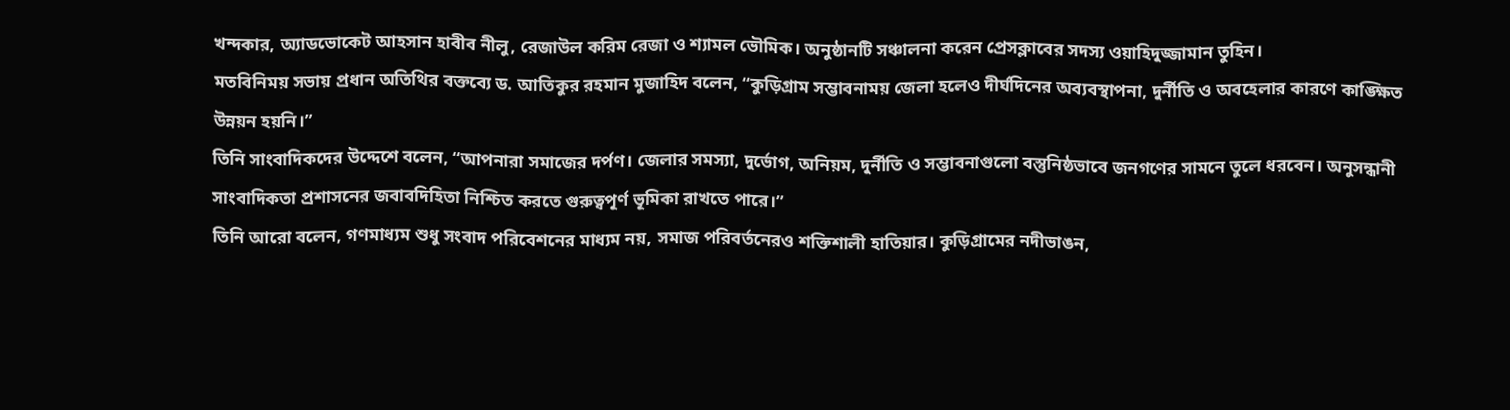খন্দকার, অ্যাডভোকেট আহসান হাবীব নীলু, রেজাউল করিম রেজা ও শ্যামল ভৌমিক। অনুষ্ঠানটি সঞ্চালনা করেন প্রেসক্লাবের সদস্য ওয়াহিদুজ্জামান তুহিন।
মতবিনিময় সভায় প্রধান অতিথির বক্তব্যে ড. আতিকুর রহমান মুজাহিদ বলেন, “কুড়িগ্রাম সম্ভাবনাময় জেলা হলেও দীর্ঘদিনের অব্যবস্থাপনা, দুর্নীতি ও অবহেলার কারণে কাঙ্ক্ষিত উন্নয়ন হয়নি।”
তিনি সাংবাদিকদের উদ্দেশে বলেন, “আপনারা সমাজের দর্পণ। জেলার সমস্যা, দুর্ভোগ, অনিয়ম, দুর্নীতি ও সম্ভাবনাগুলো বস্তুনিষ্ঠভাবে জনগণের সামনে তুলে ধরবেন। অনুসন্ধানী সাংবাদিকতা প্রশাসনের জবাবদিহিতা নিশ্চিত করতে গুরুত্বপূর্ণ ভূমিকা রাখতে পারে।”
তিনি আরো বলেন, গণমাধ্যম শুধু সংবাদ পরিবেশনের মাধ্যম নয়, সমাজ পরিবর্তনেরও শক্তিশালী হাতিয়ার। কুড়িগ্রামের নদীভাঙন,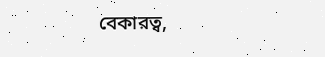বেকারত্ব,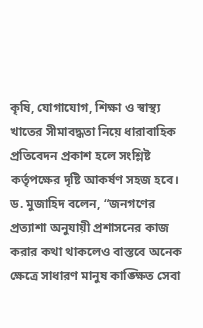কৃষি, যোগাযোগ, শিক্ষা ও স্বাস্থ্য খাতের সীমাবদ্ধতা নিয়ে ধারাবাহিক প্রতিবেদন প্রকাশ হলে সংশ্লিষ্ট কর্তৃপক্ষের দৃষ্টি আকর্ষণ সহজ হবে।
ড. মুজাহিদ বলেন, “জনগণের প্রত্যাশা অনুযায়ী প্রশাসনের কাজ করার কথা থাকলেও বাস্তবে অনেক ক্ষেত্রে সাধারণ মানুষ কাঙ্ক্ষিত সেবা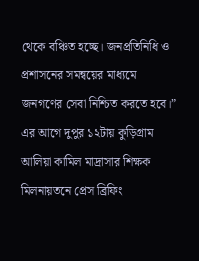থেকে বঞ্চিত হচ্ছে। জনপ্রতিনিধি ও প্রশাসনের সমন্বয়ের মাধ্যমে জনগণের সেবা নিশ্চিত করতে হবে।”
এর আগে দুপুর ১২টায় কুড়িগ্রাম আলিয়া কামিল মাদ্রাসার শিক্ষক মিলনায়তনে প্রেস ব্রিফিং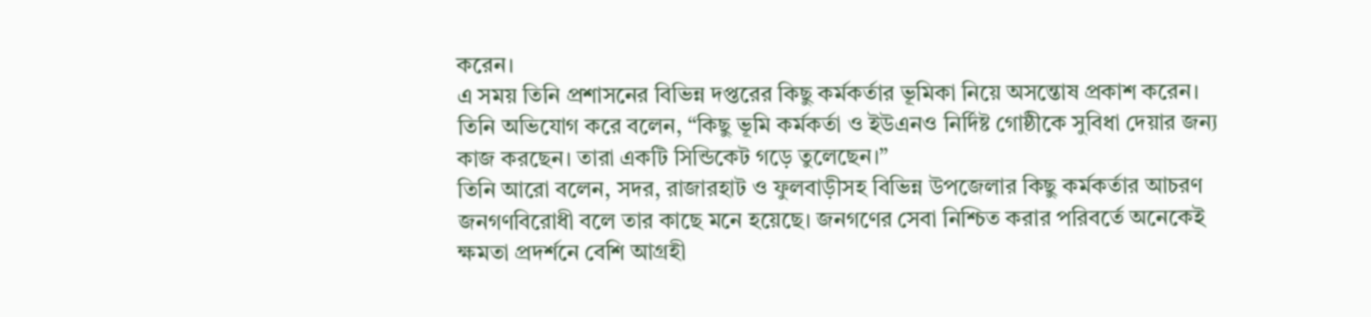করেন।
এ সময় তিনি প্রশাসনের বিভিন্ন দপ্তরের কিছু কর্মকর্তার ভূমিকা নিয়ে অসন্তোষ প্রকাশ করেন। তিনি অভিযোগ করে বলেন, “কিছু ভূমি কর্মকর্তা ও ইউএনও নির্দিষ্ট গোষ্ঠীকে সুবিধা দেয়ার জন্য কাজ করছেন। তারা একটি সিন্ডিকেট গড়ে তুলেছেন।”
তিনি আরো বলেন, সদর, রাজারহাট ও ফুলবাড়ীসহ বিভিন্ন উপজেলার কিছু কর্মকর্তার আচরণ জনগণবিরোধী বলে তার কাছে মনে হয়েছে। জনগণের সেবা নিশ্চিত করার পরিবর্তে অনেকেই ক্ষমতা প্রদর্শনে বেশি আগ্রহী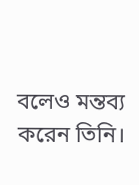বলেও মন্তব্য করেন তিনি।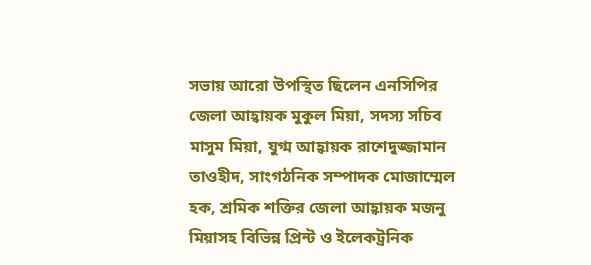সভায় আরো উপস্থিত ছিলেন এনসিপির জেলা আহ্বায়ক মুকুল মিয়া, সদস্য সচিব মাসুম মিয়া, যুগ্ম আহ্বায়ক রাশেদুজ্জামান তাওহীদ, সাংগঠনিক সম্পাদক মোজাম্মেল হক, শ্রমিক শক্তির জেলা আহ্বায়ক মজনু মিয়াসহ বিভিন্ন প্রিন্ট ও ইলেকট্রনিক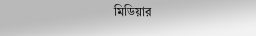মিডিয়ার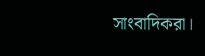সাংবাদিকরা।